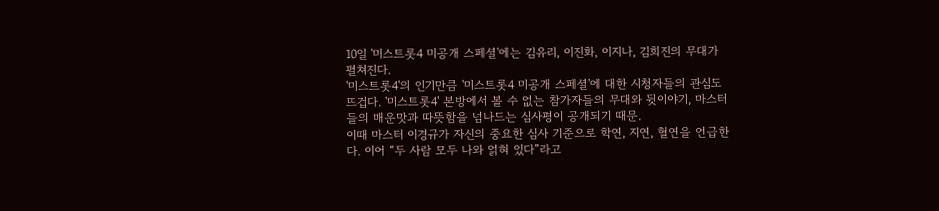10일 '미스트롯4 미공개 스페셜'에는 김유리, 이진화, 이지나, 김희진의 무대가 펼쳐진다.
'미스트롯4'의 인기만큼 '미스트롯4 미공개 스페셜'에 대한 시청자들의 관심도 뜨겁다. '미스트롯4' 본방에서 볼 수 없는 참가자들의 무대와 뒷이야기, 마스터들의 매운맛과 따뜻함을 넘나드는 심사평이 공개되기 때문.
이때 마스터 이경규가 자신의 중요한 심사 기준으로 학연, 지연, 혈연을 언급한다. 이어 “두 사람 모두 나와 얽혀 있다”라고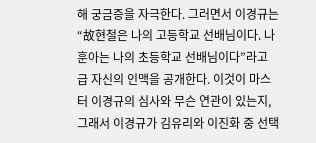해 궁금증을 자극한다. 그러면서 이경규는 “故현철은 나의 고등학교 선배님이다. 나훈아는 나의 초등학교 선배님이다”라고 급 자신의 인맥을 공개한다. 이것이 마스터 이경규의 심사와 무슨 연관이 있는지, 그래서 이경규가 김유리와 이진화 중 선택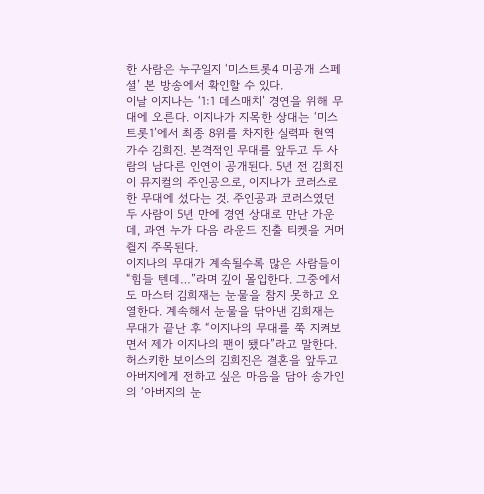한 사람은 누구일지 ‘미스트롯4 미공개 스페셜’ 본 방송에서 확인할 수 있다.
이날 이지나는 ‘1:1 데스매치’ 경연을 위해 무대에 오른다. 이지나가 지목한 상대는 ‘미스트롯1’에서 최종 8위를 차지한 실력파 현역가수 김희진. 본격적인 무대를 앞두고 두 사람의 남다른 인연이 공개된다. 5년 전 김희진이 뮤지컬의 주인공으로, 이지나가 코러스로 한 무대에 섰다는 것. 주인공과 코러스였던 두 사람이 5년 만에 경연 상대로 만난 가운데, 과연 누가 다음 라운드 진출 티켓을 거머쥘지 주목된다.
이지나의 무대가 계속될수록 많은 사람들이 “힘들 텐데…”라며 깊이 몰입한다. 그중에서도 마스터 김희재는 눈물을 참지 못하고 오열한다. 계속해서 눈물을 닦아낸 김희재는 무대가 끝난 후 “이지나의 무대를 쭉 지켜보면서 제가 이지나의 팬이 됐다”라고 말한다.
허스키한 보이스의 김희진은 결혼을 앞두고 아버지에게 전하고 싶은 마음을 담아 송가인의 ‘아버지의 눈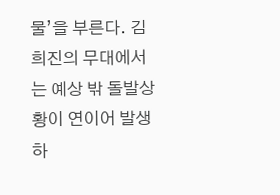물’을 부른다. 김희진의 무대에서는 예상 밖 돌발상황이 연이어 발생하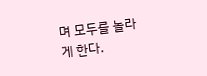며 모두를 놀라게 한다.